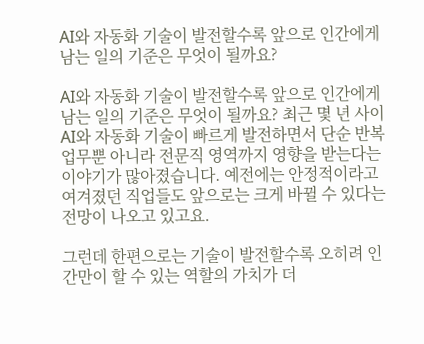AI와 자동화 기술이 발전할수록 앞으로 인간에게 남는 일의 기준은 무엇이 될까요?

AI와 자동화 기술이 발전할수록 앞으로 인간에게 남는 일의 기준은 무엇이 될까요? 최근 몇 년 사이 AI와 자동화 기술이 빠르게 발전하면서 단순 반복 업무뿐 아니라 전문직 영역까지 영향을 받는다는 이야기가 많아졌습니다. 예전에는 안정적이라고 여겨졌던 직업들도 앞으로는 크게 바뀔 수 있다는 전망이 나오고 있고요.

그런데 한편으로는 기술이 발전할수록 오히려 인간만이 할 수 있는 역할의 가치가 더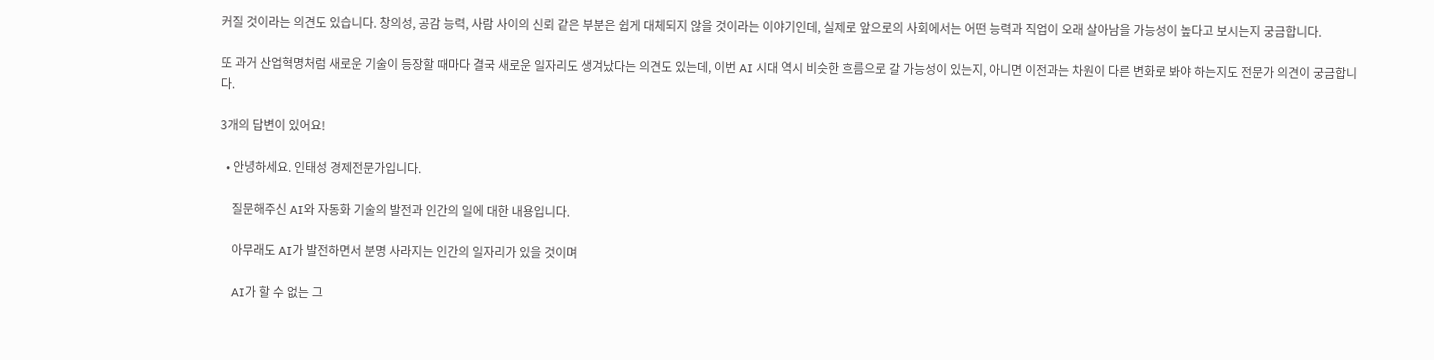커질 것이라는 의견도 있습니다. 창의성, 공감 능력, 사람 사이의 신뢰 같은 부분은 쉽게 대체되지 않을 것이라는 이야기인데, 실제로 앞으로의 사회에서는 어떤 능력과 직업이 오래 살아남을 가능성이 높다고 보시는지 궁금합니다.

또 과거 산업혁명처럼 새로운 기술이 등장할 때마다 결국 새로운 일자리도 생겨났다는 의견도 있는데, 이번 AI 시대 역시 비슷한 흐름으로 갈 가능성이 있는지, 아니면 이전과는 차원이 다른 변화로 봐야 하는지도 전문가 의견이 궁금합니다.

3개의 답변이 있어요!

  • 안녕하세요. 인태성 경제전문가입니다.

    질문해주신 AI와 자동화 기술의 발전과 인간의 일에 대한 내용입니다.

    아무래도 AI가 발전하면서 분명 사라지는 인간의 일자리가 있을 것이며

    AI가 할 수 없는 그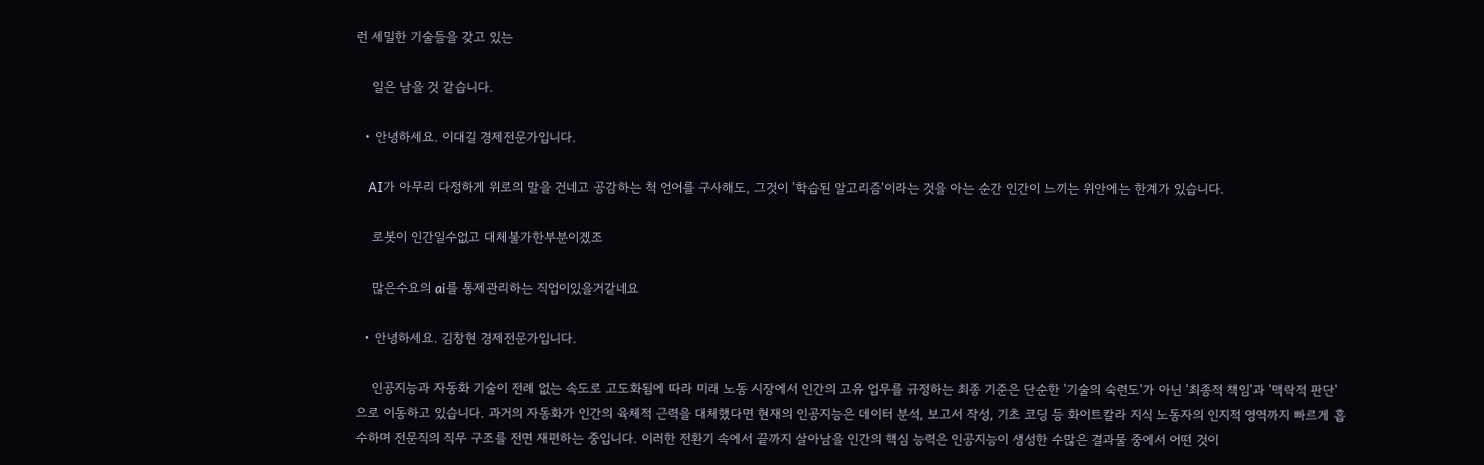런 세밀한 기술들을 갖고 있는

    일은 남을 것 같습니다.

  • 안녕하세요. 이대길 경제전문가입니다.

    AI가 아무리 다정하게 위로의 말을 건네고 공감하는 척 언어를 구사해도, 그것이 '학습된 알고리즘'이라는 것을 아는 순간 인간이 느끼는 위안에는 한계가 있습니다.

    로봇이 인간일수없고 대체불가한부분이겠조

    많은수요의 ai를 통제관리하는 직업이있을거같네요

  • 안녕하세요. 김창현 경제전문가입니다.

    인공지능과 자동화 기술이 전례 없는 속도로 고도화됨에 따라 미래 노동 시장에서 인간의 고유 업무를 규정하는 최종 기준은 단순한 '기술의 숙련도'가 아닌 '최종적 책임'과 '맥락적 판단'으로 이동하고 있습니다. 과거의 자동화가 인간의 육체적 근력을 대체했다면 현재의 인공지능은 데이터 분석, 보고서 작성, 기초 코딩 등 화이트칼라 지식 노동자의 인지적 영역까지 빠르게 흡수하며 전문직의 직무 구조를 전면 재편하는 중입니다. 이러한 전환기 속에서 끝까지 살아남을 인간의 핵심 능력은 인공지능이 생성한 수많은 결과물 중에서 어떤 것이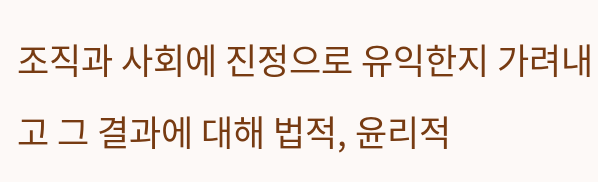조직과 사회에 진정으로 유익한지 가려내고 그 결과에 대해 법적, 윤리적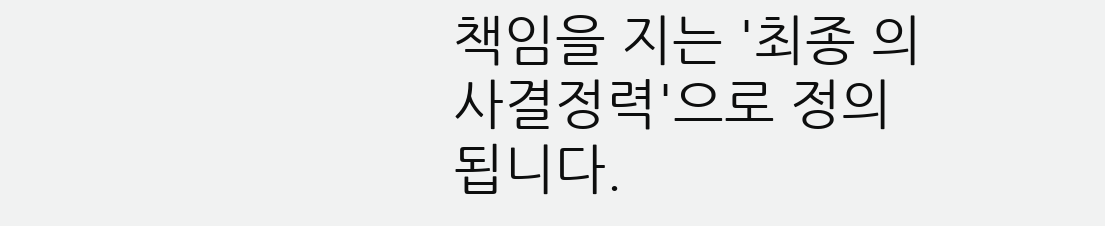책임을 지는 '최종 의사결정력'으로 정의됩니다.